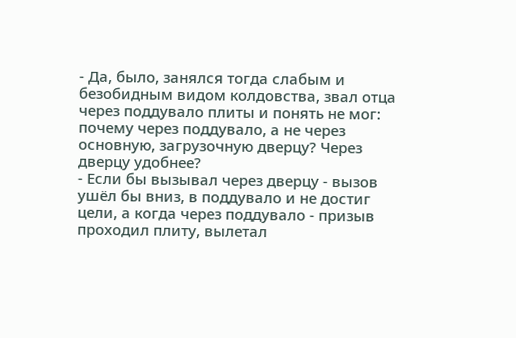- Да, было, занялся тогда слабым и безобидным видом колдовства, звал отца через поддувало плиты и понять не мог: почему через поддувало, а не через основную, загрузочную дверцу? Через дверцу удобнее?
- Если бы вызывал через дверцу - вызов ушёл бы вниз, в поддувало и не достиг цели, а когда через поддувало - призыв проходил плиту, вылетал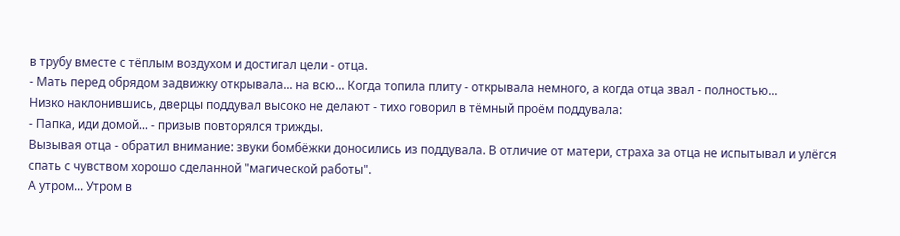в трубу вместе с тёплым воздухом и достигал цели - отца.
- Мать перед обрядом задвижку открывала... на всю... Когда топила плиту - открывала немного, а когда отца звал - полностью...
Низко наклонившись, дверцы поддувал высоко не делают - тихо говорил в тёмный проём поддувала:
- Папка, иди домой... - призыв повторялся трижды.
Вызывая отца - обратил внимание: звуки бомбёжки доносились из поддувала. В отличие от матери, страха за отца не испытывал и улёгся спать с чувством хорошо сделанной "магической работы".
А утром... Утром в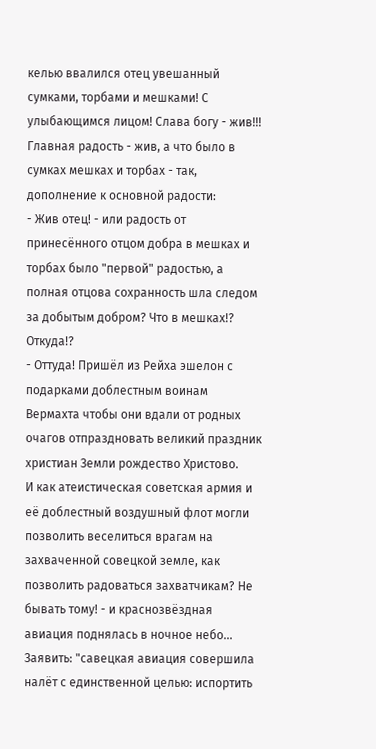келью ввалился отец увешанный сумками, торбами и мешками! С улыбающимся лицом! Слава богу - жив!!! Главная радость - жив, а что было в сумках мешках и торбах - так, дополнение к основной радости:
- Жив отец! - или радость от принесённого отцом добра в мешках и торбах было "первой" радостью, а полная отцова сохранность шла следом за добытым добром? Что в мешках!? Откуда!?
- Оттуда! Пришёл из Рейха эшелон с подарками доблестным воинам Вермахта чтобы они вдали от родных очагов отпраздновать великий праздник христиан Земли рождество Христово.
И как атеистическая советская армия и её доблестный воздушный флот могли позволить веселиться врагам на захваченной совецкой земле, как позволить радоваться захватчикам? Не бывать тому! - и краснозвёздная авиация поднялась в ночное небо...
Заявить: "савецкая авиация совершила налёт с единственной целью: испортить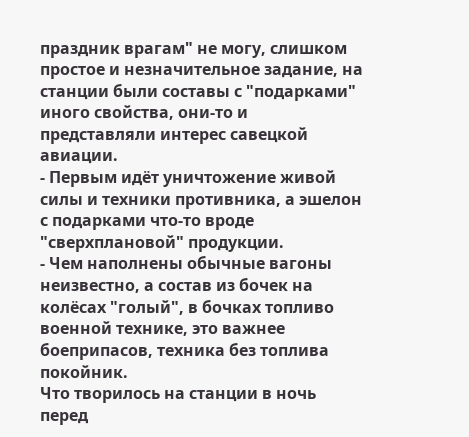праздник врагам" не могу, слишком простое и незначительное задание, на станции были составы с "подарками" иного свойства, они-то и представляли интерес савецкой авиации.
- Первым идёт уничтожение живой силы и техники противника, а эшелон с подарками что-то вроде "сверхплановой" продукции.
- Чем наполнены обычные вагоны неизвестно, а состав из бочек на колёсах "голый", в бочках топливо военной технике, это важнее боеприпасов, техника без топлива покойник.
Что творилось на станции в ночь перед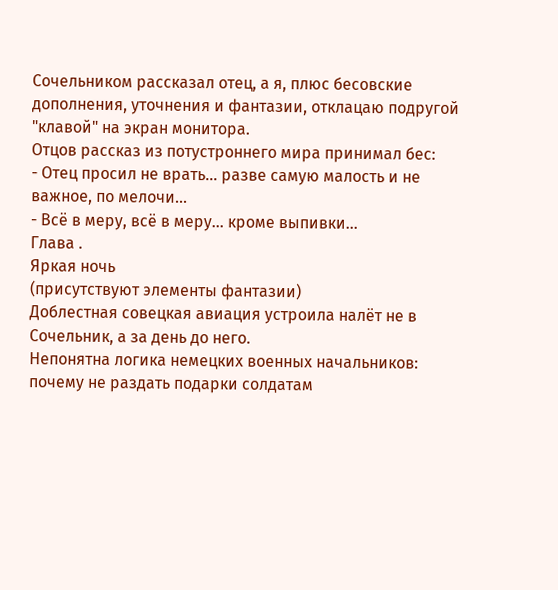Сочельником рассказал отец, а я, плюс бесовские дополнения, уточнения и фантазии, отклацаю подругой "клавой" на экран монитора.
Отцов рассказ из потустроннего мира принимал бес:
- Отец просил не врать... разве самую малость и не важное, по мелочи...
- Всё в меру, всё в меру... кроме выпивки...
Глава .
Яркая ночь
(присутствуют элементы фантазии)
Доблестная совецкая авиация устроила налёт не в Сочельник, а за день до него.
Непонятна логика немецких военных начальников: почему не раздать подарки солдатам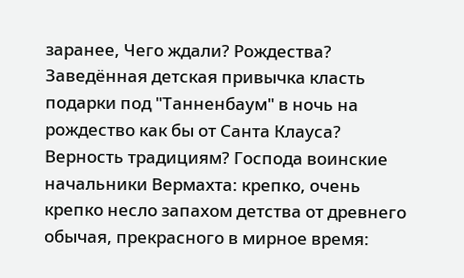заранее, Чего ждали? Рождества? Заведённая детская привычка класть подарки под "Танненбаум" в ночь на рождество как бы от Санта Клауса? Верность традициям? Господа воинские начальники Вермахта: крепко, очень крепко несло запахом детства от древнего обычая, прекрасного в мирное время: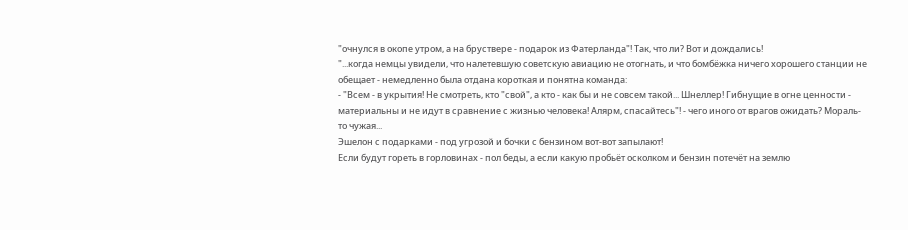"очнулся в окопе утром, а на бруствере - подарок из Фатерланда"! Так, что ли? Вот и дождались!
"...когда немцы увидели, что налетевшую советскую авиацию не отогнать, и что бомбёжка ничего хорошего станции не обещает - немедленно была отдана короткая и понятна команда:
- "Всем - в укрытия! Не смотреть, кто "свой", а кто - как бы и не совсем такой... Шнеллер! Гибнущие в огне ценности - материальны и не идут в сравнение с жизнью человека! Алярм, спасайтесь"! - чего иного от врагов ожидать? Мораль-то чужая...
Эшелон с подарками - под угрозой и бочки с бензином вот-вот запылают!
Если будут гореть в горловинах - пол беды, а если какую пробьёт осколком и бензин потечёт на землю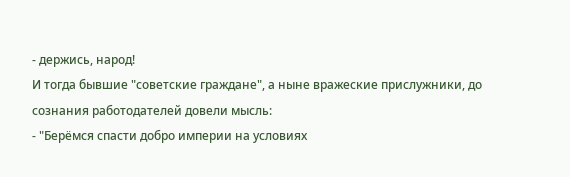- держись, народ!
И тогда бывшие "советские граждане", а ныне вражеские прислужники, до сознания работодателей довели мысль:
- "Берёмся спасти добро империи на условиях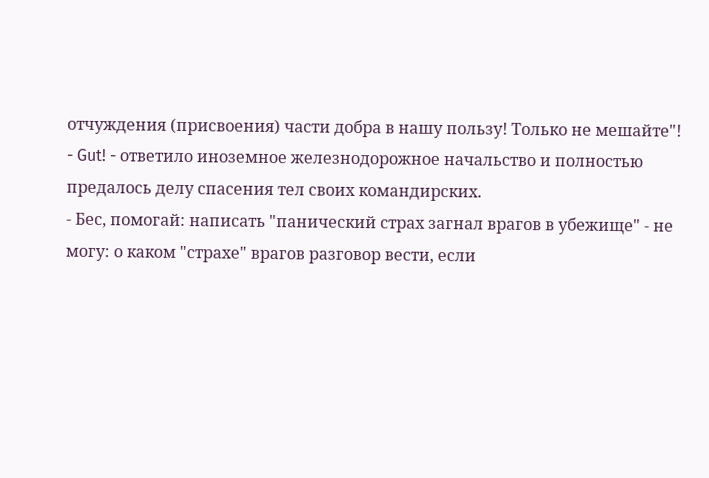отчуждения (присвоения) части добра в нашу пользу! Только не мешайте"!
- Gut! - ответило иноземное железнодорожное начальство и полностью предалось делу спасения тел своих командирских.
- Бес, помогай: написать "панический страх загнал врагов в убежище" - не могу: о каком "страхе" врагов разговор вести, если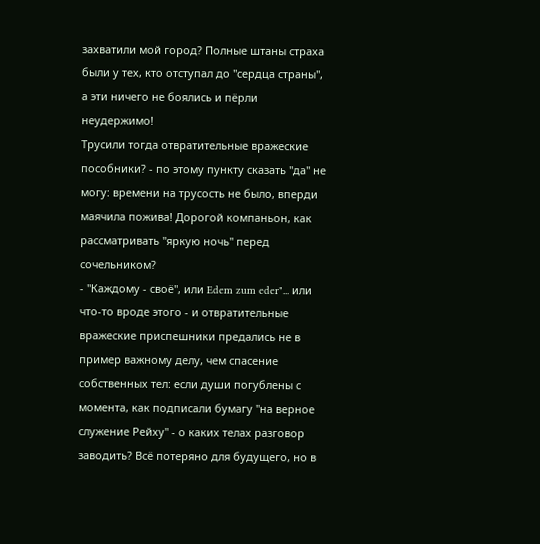захватили мой город? Полные штаны страха были у тех, кто отступал до "сердца страны", а эти ничего не боялись и пёрли неудержимо!
Трусили тогда отвратительные вражеские пособники? - по этому пункту сказать "да" не могу: времени на трусость не было, вперди маячила пожива! Дорогой компаньон, как рассматривать "яркую ночь" перед сочельником?
- "Каждому - своё", или Edem zum eder"... или что-то вроде этого - и отвратительные вражеские приспешники предались не в пример важному делу, чем спасение собственных тел: если души погублены с момента, как подписали бумагу "на верное служение Рейху" - о каких телах разговор заводить? Всё потеряно для будущего, но в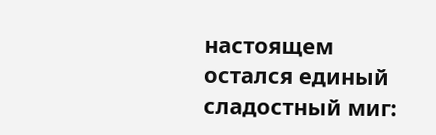настоящем остался единый сладостный миг: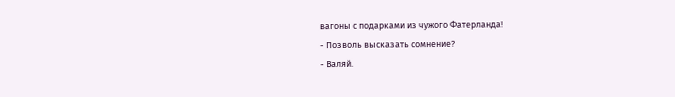вагоны с подарками из чужого Фатерланда!
- Позволь высказать сомнение?
- Валяй.